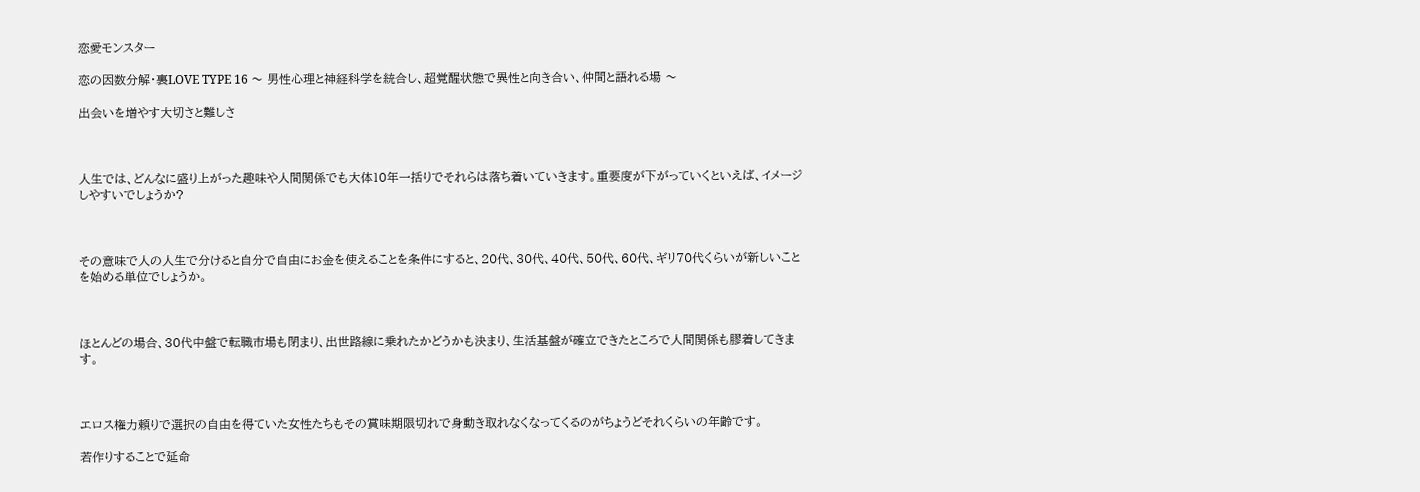恋愛モンスター

恋の因数分解・裏LOVE TYPE 16 〜 男性心理と神経科学を統合し、超覚醒状態で異性と向き合い、仲間と語れる場 〜

出会いを増やす大切さと難しさ



人生では、どんなに盛り上がった趣味や人間関係でも大体10年一括りでそれらは落ち着いていきます。重要度が下がっていくといえば、イメージしやすいでしょうか?



その意味で人の人生で分けると自分で自由にお金を使えることを条件にすると、20代、30代、40代、50代、60代、ギリ70代くらいが新しいことを始める単位でしょうか。



ほとんどの場合、30代中盤で転職市場も閉まり、出世路線に乗れたかどうかも決まり、生活基盤が確立できたところで人間関係も膠着してきます。



エロス権力頼りで選択の自由を得ていた女性たちもその賞味期限切れで身動き取れなくなってくるのがちょうどそれくらいの年齢です。

若作りすることで延命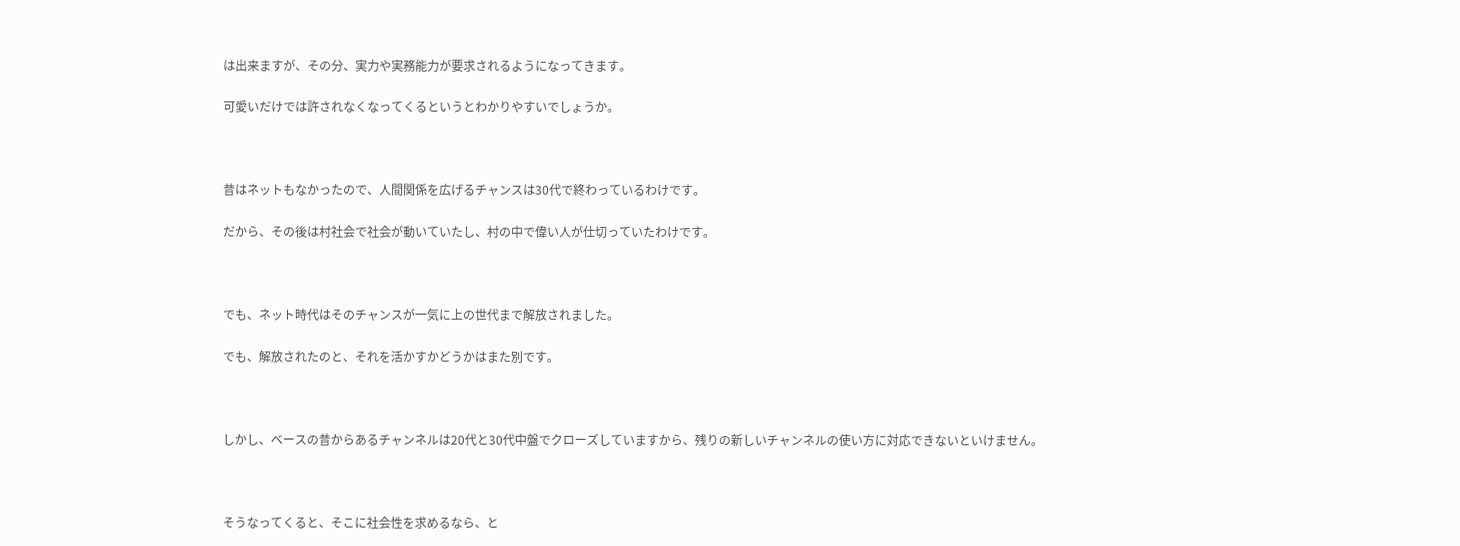は出来ますが、その分、実力や実務能力が要求されるようになってきます。

可愛いだけでは許されなくなってくるというとわかりやすいでしょうか。



昔はネットもなかったので、人間関係を広げるチャンスは30代で終わっているわけです。

だから、その後は村社会で社会が動いていたし、村の中で偉い人が仕切っていたわけです。



でも、ネット時代はそのチャンスが一気に上の世代まで解放されました。

でも、解放されたのと、それを活かすかどうかはまた別です。



しかし、ベースの昔からあるチャンネルは20代と30代中盤でクローズしていますから、残りの新しいチャンネルの使い方に対応できないといけません。



そうなってくると、そこに社会性を求めるなら、と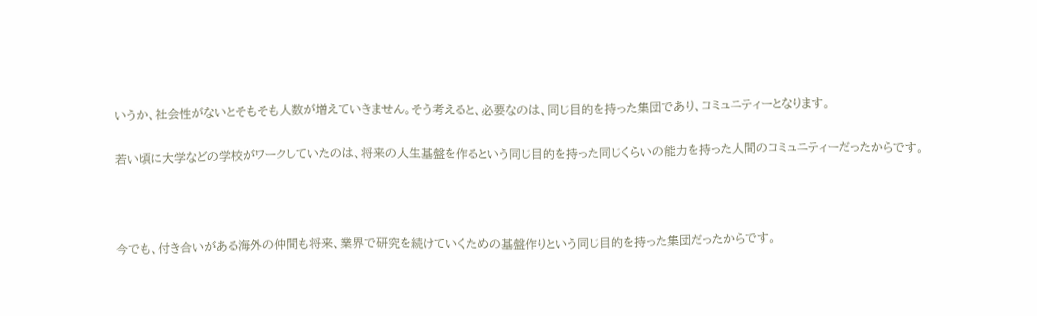いうか、社会性がないとそもそも人数が増えていきません。そう考えると、必要なのは、同じ目的を持った集団であり、コミュニティーとなります。

若い頃に大学などの学校がワークしていたのは、将来の人生基盤を作るという同じ目的を持った同じくらいの能力を持った人間のコミュニティーだったからです。



今でも、付き合いがある海外の仲間も将来、業界で研究を続けていくための基盤作りという同じ目的を持った集団だったからです。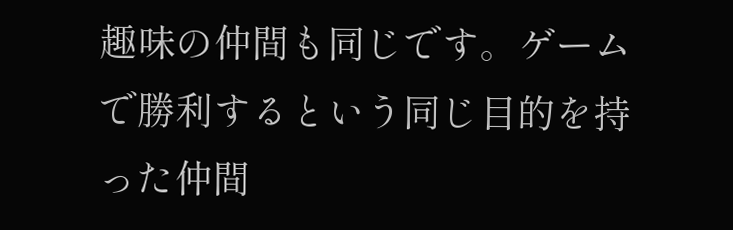趣味の仲間も同じです。ゲームで勝利するという同じ目的を持った仲間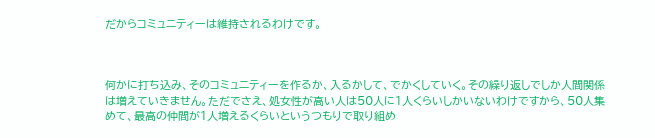だからコミュニティーは維持されるわけです。



何かに打ち込み、そのコミュニティーを作るか、入るかして、でかくしていく。その繰り返しでしか人間関係は増えていきません。ただでさえ、処女性が高い人は50人に1人くらいしかいないわけですから、50人集めて、最高の仲間が1人増えるくらいというつもりで取り組め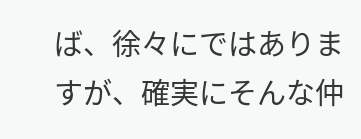ば、徐々にではありますが、確実にそんな仲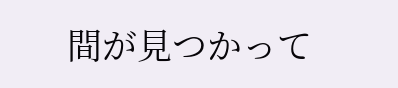間が見つかって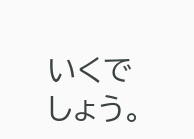いくでしょう。